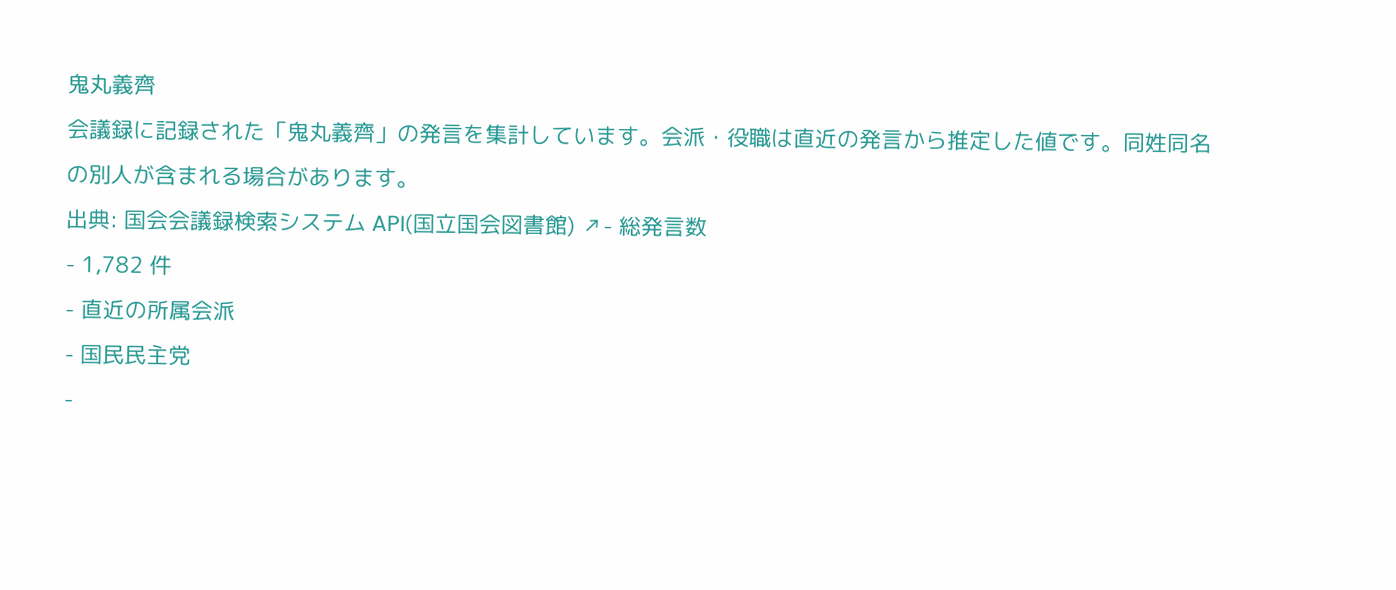鬼丸義齊
会議録に記録された「鬼丸義齊」の発言を集計しています。会派・役職は直近の発言から推定した値です。同姓同名の別人が含まれる場合があります。
出典: 国会会議録検索システム API(国立国会図書館) ↗- 総発言数
- 1,782 件
- 直近の所属会派
- 国民民主党
-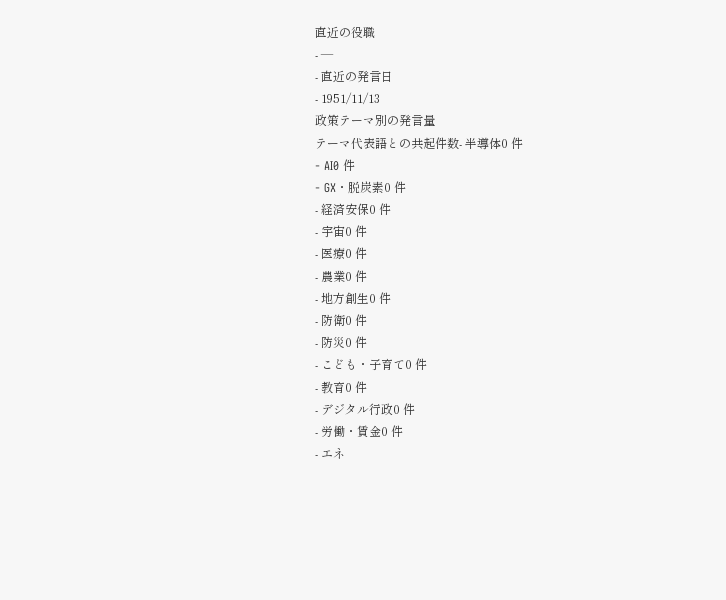直近の役職
- —
- 直近の発言日
- 1951/11/13
政策テーマ別の発言量
テーマ代表語との共起件数- 半導体0 件
- AI0 件
- GX・脱炭素0 件
- 経済安保0 件
- 宇宙0 件
- 医療0 件
- 農業0 件
- 地方創生0 件
- 防衛0 件
- 防災0 件
- こども・子育て0 件
- 教育0 件
- デジタル行政0 件
- 労働・賃金0 件
- エネ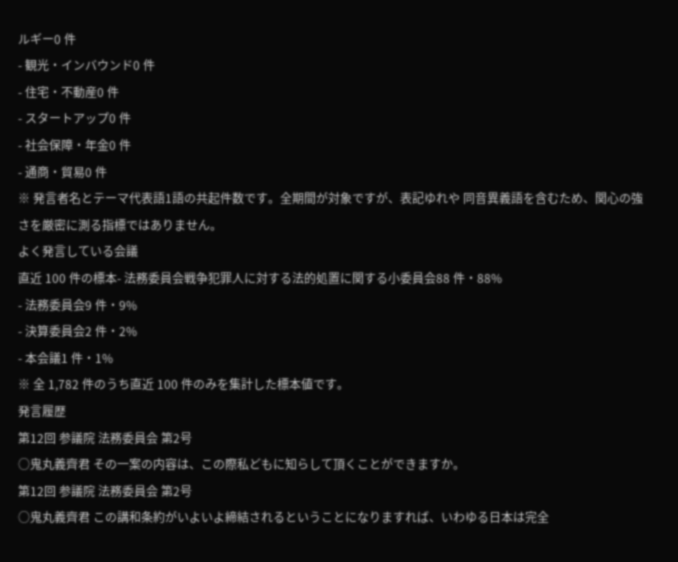ルギー0 件
- 観光・インバウンド0 件
- 住宅・不動産0 件
- スタートアップ0 件
- 社会保障・年金0 件
- 通商・貿易0 件
※ 発言者名とテーマ代表語1語の共起件数です。全期間が対象ですが、表記ゆれや 同音異義語を含むため、関心の強さを厳密に測る指標ではありません。
よく発言している会議
直近 100 件の標本- 法務委員会戦争犯罪人に対する法的処置に関する小委員会88 件・88%
- 法務委員会9 件・9%
- 決算委員会2 件・2%
- 本会議1 件・1%
※ 全 1,782 件のうち直近 100 件のみを集計した標本値です。
発言履歴
第12回 参議院 法務委員会 第2号
○鬼丸義齊君 その一案の内容は、この際私どもに知らして頂くことができますか。
第12回 参議院 法務委員会 第2号
○鬼丸義齊君 この講和条約がいよいよ締結されるということになりますれば、いわゆる日本は完全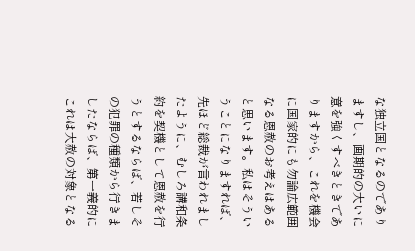な独立国となるのでありますし、画期的の大いに意を強くすべきときでありますから、これを機会に国家的にも勿論広範囲なる恩赦のお考えはあると思います。私はそういうことになりますれば、先ほど総裁が言われましたように、むしろ講和条約を契機として恩赦を行うとするならば、若しその犯罪の種類から行きましたならば、第一義的にこれは大赦の対象となる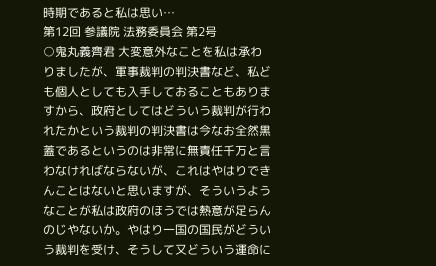時期であると私は思い…
第12回 参議院 法務委員会 第2号
○鬼丸義齊君 大変意外なことを私は承わりましたが、軍事裁判の判決書など、私ども個人としても入手しておることもありますから、政府としてはどういう裁判が行われたかという裁判の判決書は今なお全然黒蓋であるというのは非常に無責任千万と言わなければならないが、これはやはりできんことはないと思いますが、そういうようなことが私は政府のほうでは熱意が足らんのじやないか。やはり一国の国民がどういう裁判を受け、そうして又どういう運命に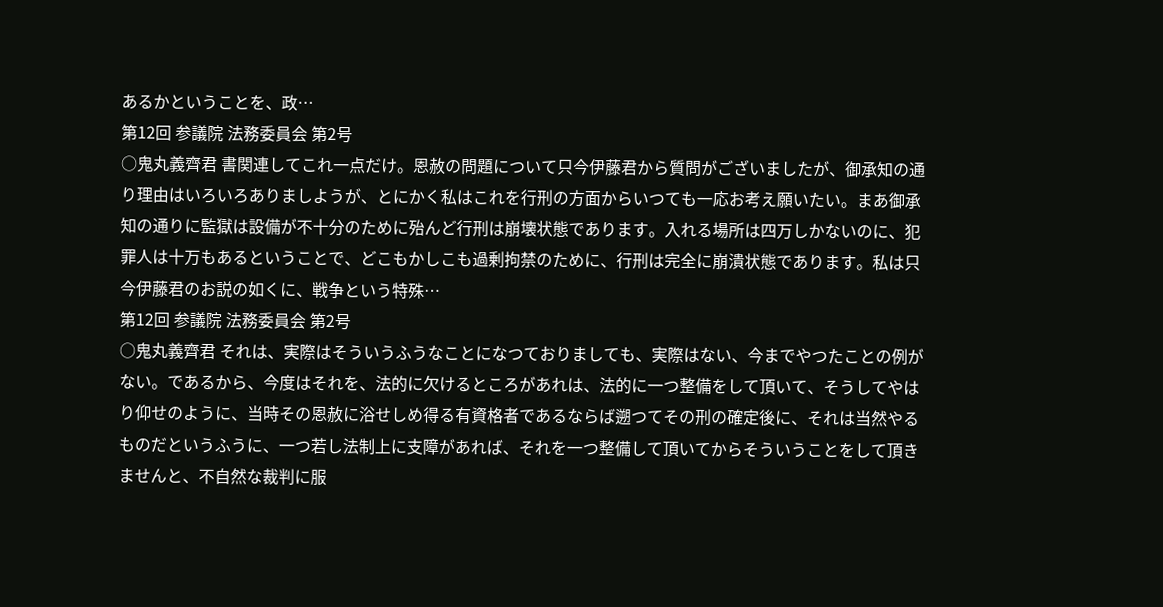あるかということを、政…
第12回 参議院 法務委員会 第2号
○鬼丸義齊君 書関連してこれ一点だけ。恩赦の問題について只今伊藤君から質問がございましたが、御承知の通り理由はいろいろありましようが、とにかく私はこれを行刑の方面からいつても一応お考え願いたい。まあ御承知の通りに監獄は設備が不十分のために殆んど行刑は崩壊状態であります。入れる場所は四万しかないのに、犯罪人は十万もあるということで、どこもかしこも過剰拘禁のために、行刑は完全に崩潰状態であります。私は只今伊藤君のお説の如くに、戦争という特殊…
第12回 参議院 法務委員会 第2号
○鬼丸義齊君 それは、実際はそういうふうなことになつておりましても、実際はない、今までやつたことの例がない。であるから、今度はそれを、法的に欠けるところがあれは、法的に一つ整備をして頂いて、そうしてやはり仰せのように、当時その恩赦に浴せしめ得る有資格者であるならば遡つてその刑の確定後に、それは当然やるものだというふうに、一つ若し法制上に支障があれば、それを一つ整備して頂いてからそういうことをして頂きませんと、不自然な裁判に服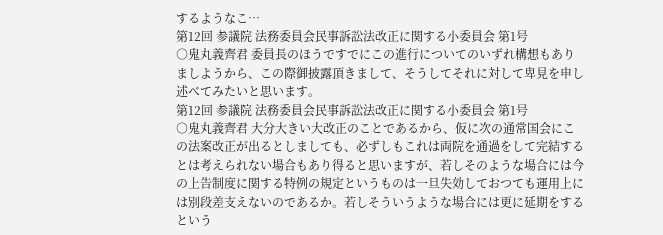するようなこ…
第12回 参議院 法務委員会民事訴訟法改正に関する小委員会 第1号
○鬼丸義齊君 委員長のほうですでにこの進行についてのいずれ構想もありましようから、この際御披露頂きまして、そうしてそれに対して卑見を申し述べてみたいと思います。
第12回 参議院 法務委員会民事訴訟法改正に関する小委員会 第1号
○鬼丸義齊君 大分大きい大改正のことであるから、仮に次の通常国会にこの法案改正が出るとしましても、必ずしもこれは両院を通過をして完結するとは考えられない場合もあり得ると思いますが、若しそのような場合には今の上告制度に関する特例の規定というものは一旦失効しておつても運用上には別段差支えないのであるか。若しそういうような場合には更に延期をするという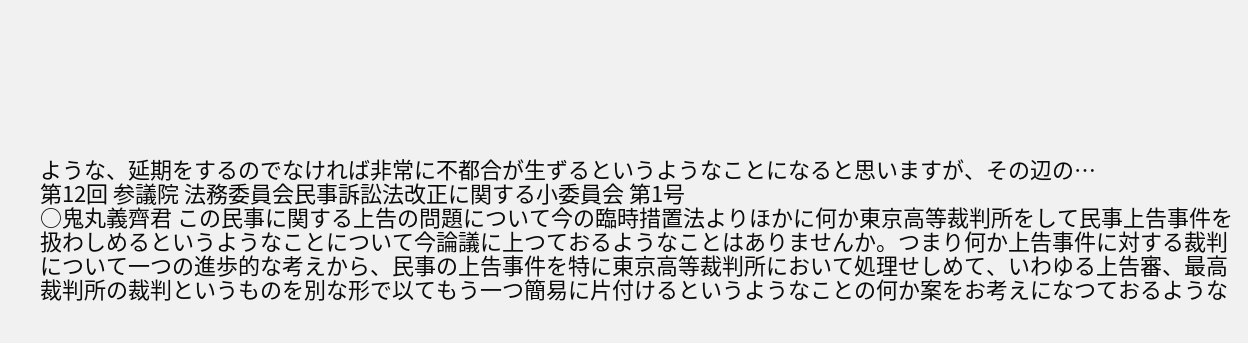ような、延期をするのでなければ非常に不都合が生ずるというようなことになると思いますが、その辺の…
第12回 参議院 法務委員会民事訴訟法改正に関する小委員会 第1号
○鬼丸義齊君 この民事に関する上告の問題について今の臨時措置法よりほかに何か東京高等裁判所をして民事上告事件を扱わしめるというようなことについて今論議に上つておるようなことはありませんか。つまり何か上告事件に対する裁判について一つの進歩的な考えから、民事の上告事件を特に東京高等裁判所において処理せしめて、いわゆる上告審、最高裁判所の裁判というものを別な形で以てもう一つ簡易に片付けるというようなことの何か案をお考えになつておるような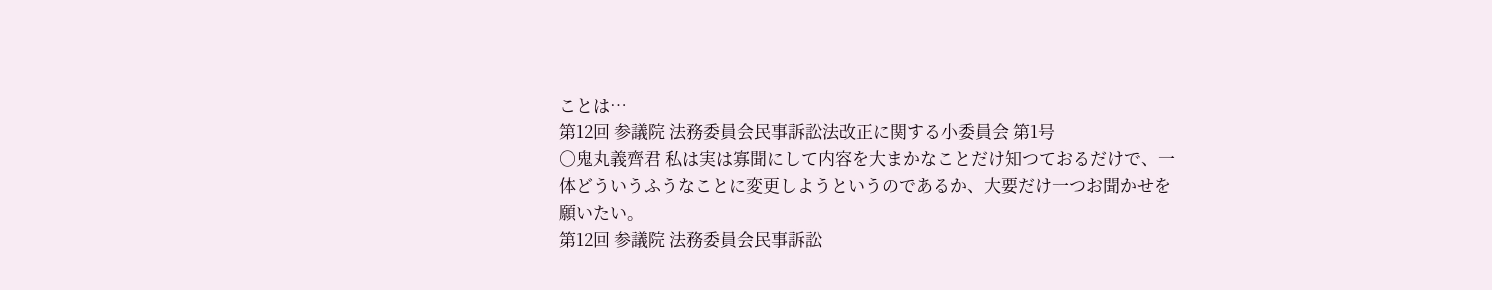ことは…
第12回 参議院 法務委員会民事訴訟法改正に関する小委員会 第1号
○鬼丸義齊君 私は実は寡聞にして内容を大まかなことだけ知つておるだけで、一体どういうふうなことに変更しようというのであるか、大要だけ一つお聞かせを願いたい。
第12回 参議院 法務委員会民事訴訟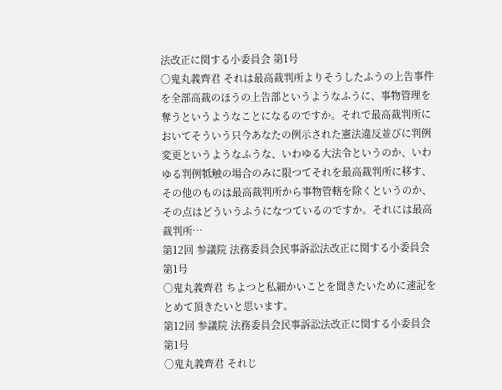法改正に関する小委員会 第1号
○鬼丸義齊君 それは最高裁判所よりそうしたふうの上告事件を全部高裁のほうの上告部というようなふうに、事物管理を奪うというようなことになるのですか。それで最高裁判所においてそういう只今あなたの例示された憲法違反並びに判例変更というようなふうな、いわゆる大法令というのか、いわゆる判例牴触の場合のみに限つてそれを最高裁判所に移す、その他のものは最高裁判所から事物管轄を除くというのか、その点はどういうふうになつているのですか。それには最高裁判所…
第12回 参議院 法務委員会民事訴訟法改正に関する小委員会 第1号
○鬼丸義齊君 ちよつと私細かいことを聞きたいために速記をとめて頂きたいと思います。
第12回 参議院 法務委員会民事訴訟法改正に関する小委員会 第1号
○鬼丸義齊君 それじ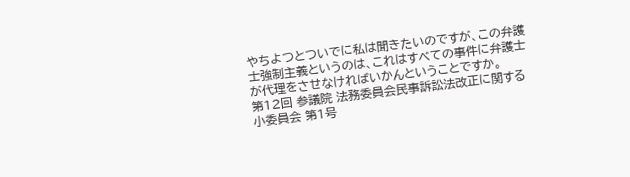やちよつとついでに私は聞きたいのですが、この弁護士強制主義というのは、これはすべての事件に弁護士が代理をさせなければいかんということですか。
第12回 参議院 法務委員会民事訴訟法改正に関する小委員会 第1号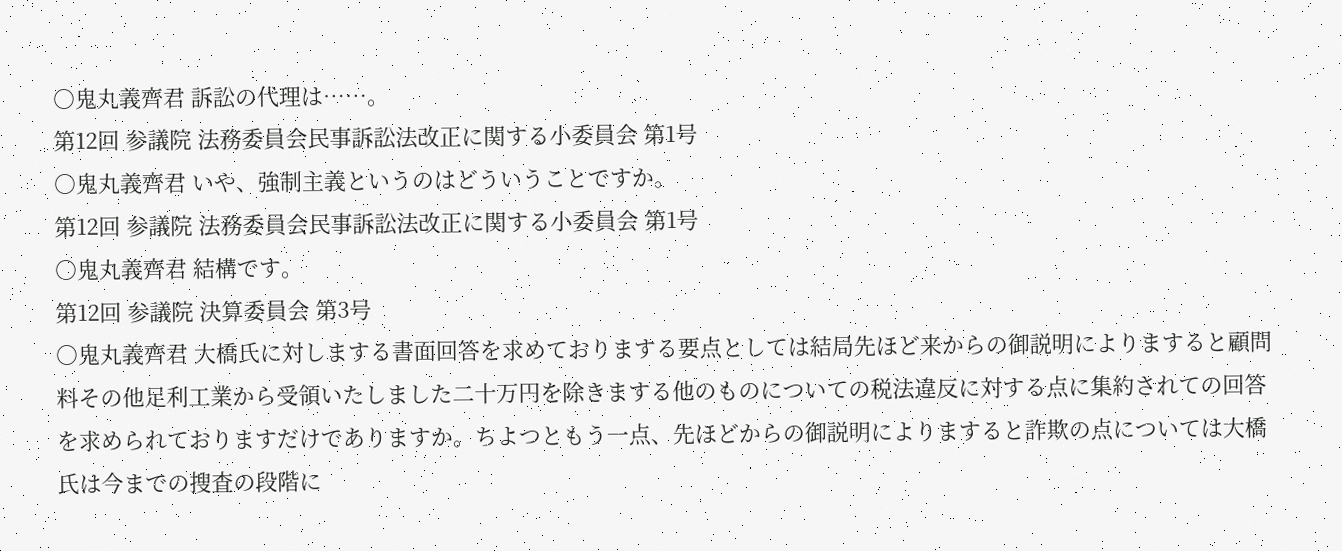○鬼丸義齊君 訴訟の代理は……。
第12回 参議院 法務委員会民事訴訟法改正に関する小委員会 第1号
○鬼丸義齊君 いや、強制主義というのはどういうことですか。
第12回 参議院 法務委員会民事訴訟法改正に関する小委員会 第1号
○鬼丸義齊君 結構です。
第12回 参議院 決算委員会 第3号
○鬼丸義齊君 大橋氏に対しまする書面回答を求めておりまする要点としては結局先ほど来からの御説明によりますると顧問料その他足利工業から受領いたしました二十万円を除きまする他のものについての税法違反に対する点に集約されての回答を求められておりますだけでありますか。ちよつともう一点、先ほどからの御説明によりますると詐欺の点については大橋氏は今までの搜査の段階に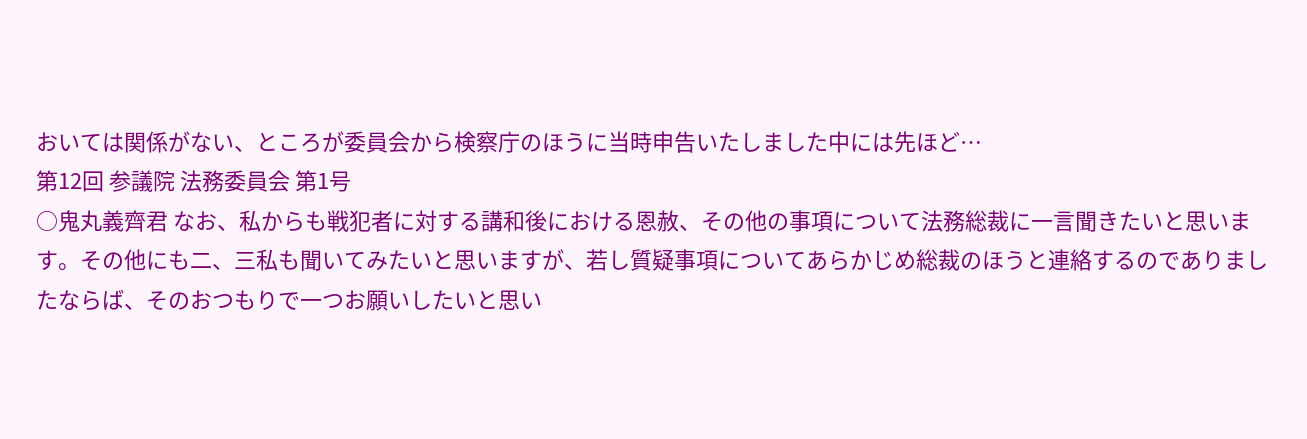おいては関係がない、ところが委員会から検察庁のほうに当時申告いたしました中には先ほど…
第12回 参議院 法務委員会 第1号
○鬼丸義齊君 なお、私からも戦犯者に対する講和後における恩赦、その他の事項について法務総裁に一言聞きたいと思います。その他にも二、三私も聞いてみたいと思いますが、若し質疑事項についてあらかじめ総裁のほうと連絡するのでありましたならば、そのおつもりで一つお願いしたいと思い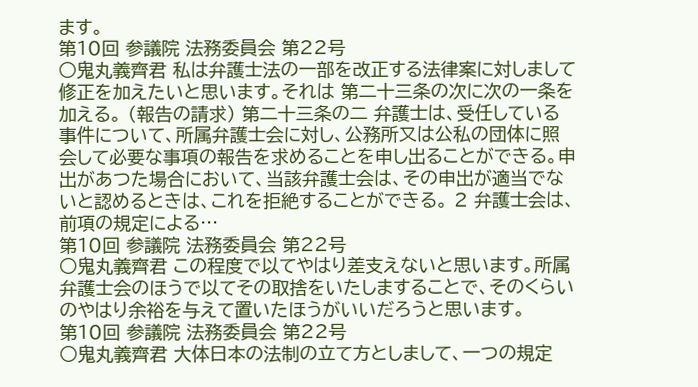ます。
第10回 参議院 法務委員会 第22号
○鬼丸義齊君 私は弁護士法の一部を改正する法律案に対しまして修正を加えたいと思います。それは 第二十三条の次に次の一条を加える。 (報告の請求) 第二十三条の二 弁護士は、受任している事件について、所属弁護士会に対し、公務所又は公私の団体に照会して必要な事項の報告を求めることを申し出ることができる。申出があつた場合において、当該弁護士会は、その申出が適当でないと認めるときは、これを拒絶することができる。 2 弁護士会は、前項の規定による…
第10回 参議院 法務委員会 第22号
○鬼丸義齊君 この程度で以てやはり差支えないと思います。所属弁護士会のほうで以てその取捨をいたしますることで、そのくらいのやはり余裕を与えて置いたほうがいいだろうと思います。
第10回 参議院 法務委員会 第22号
○鬼丸義齊君 大体日本の法制の立て方としまして、一つの規定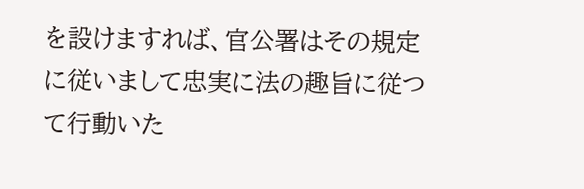を設けますれば、官公署はその規定に従いまして忠実に法の趣旨に従つて行動いた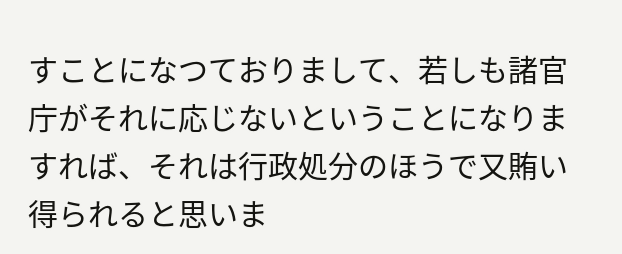すことになつておりまして、若しも諸官庁がそれに応じないということになりますれば、それは行政処分のほうで又賄い得られると思いま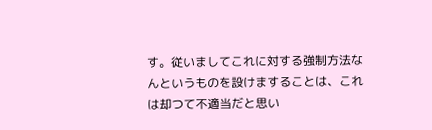す。従いましてこれに対する強制方法なんというものを設けますることは、これは却つて不適当だと思い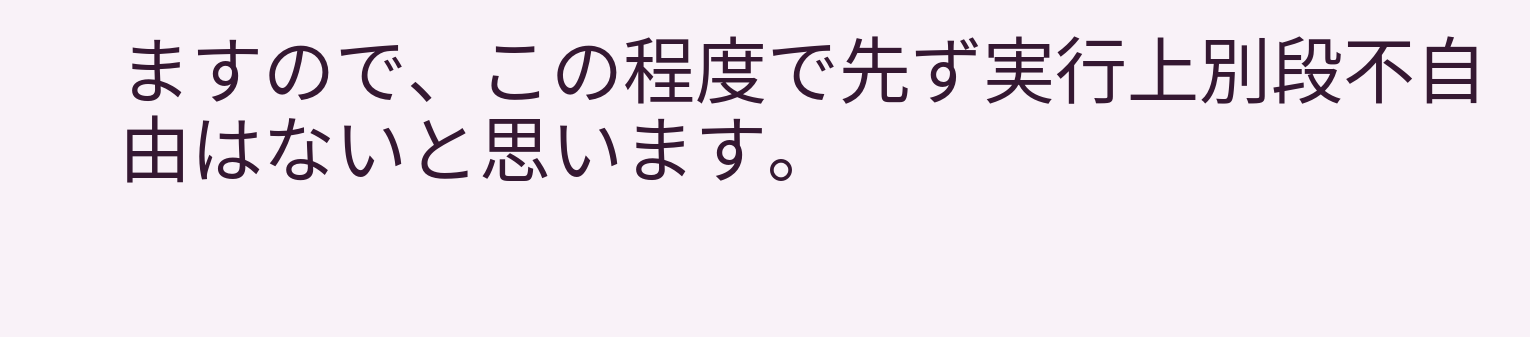ますので、この程度で先ず実行上別段不自由はないと思います。